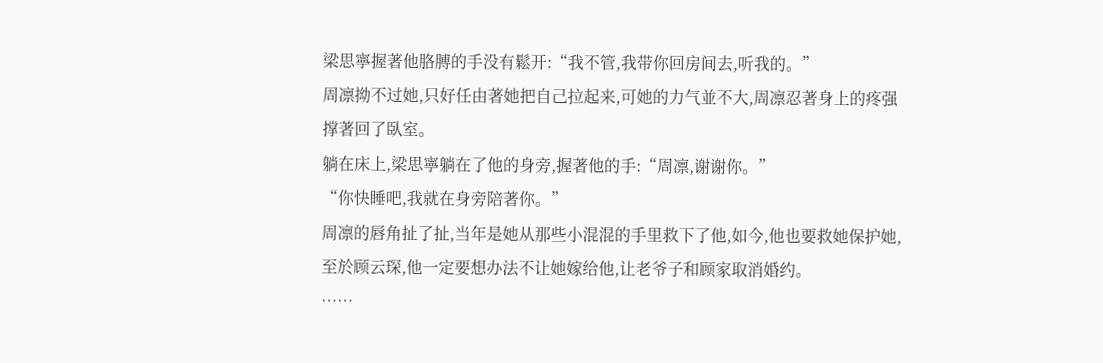梁思寧握著他胳膊的手没有鬆开:“我不管,我带你回房间去,听我的。”
周凛拗不过她,只好任由著她把自己拉起来,可她的力气並不大,周凛忍著身上的疼强撑著回了臥室。
躺在床上,梁思寧躺在了他的身旁,握著他的手:“周凛,谢谢你。”
“你快睡吧,我就在身旁陪著你。”
周凛的唇角扯了扯,当年是她从那些小混混的手里救下了他,如今,他也要救她保护她,至於顾云琛,他一定要想办法不让她嫁给他,让老爷子和顾家取消婚约。
……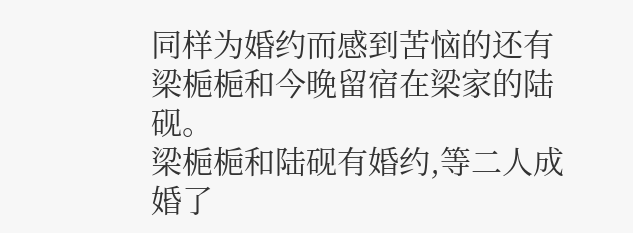同样为婚约而感到苦恼的还有梁梔梔和今晚留宿在梁家的陆砚。
梁梔梔和陆砚有婚约,等二人成婚了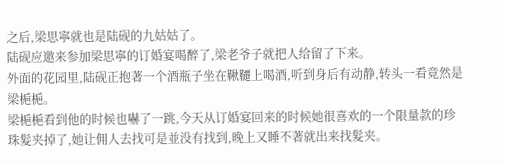之后,梁思寧就也是陆砚的九姑姑了。
陆砚应邀来参加梁思寧的订婚宴喝醉了,梁老爷子就把人给留了下来。
外面的花园里,陆砚正抱著一个酒瓶子坐在鞦韆上喝酒,听到身后有动静,转头一看竟然是梁梔梔。
梁梔梔看到他的时候也嚇了一跳,今天从订婚宴回来的时候她很喜欢的一个限量款的珍珠髮夹掉了,她让佣人去找可是並没有找到,晚上又睡不著就出来找髮夹。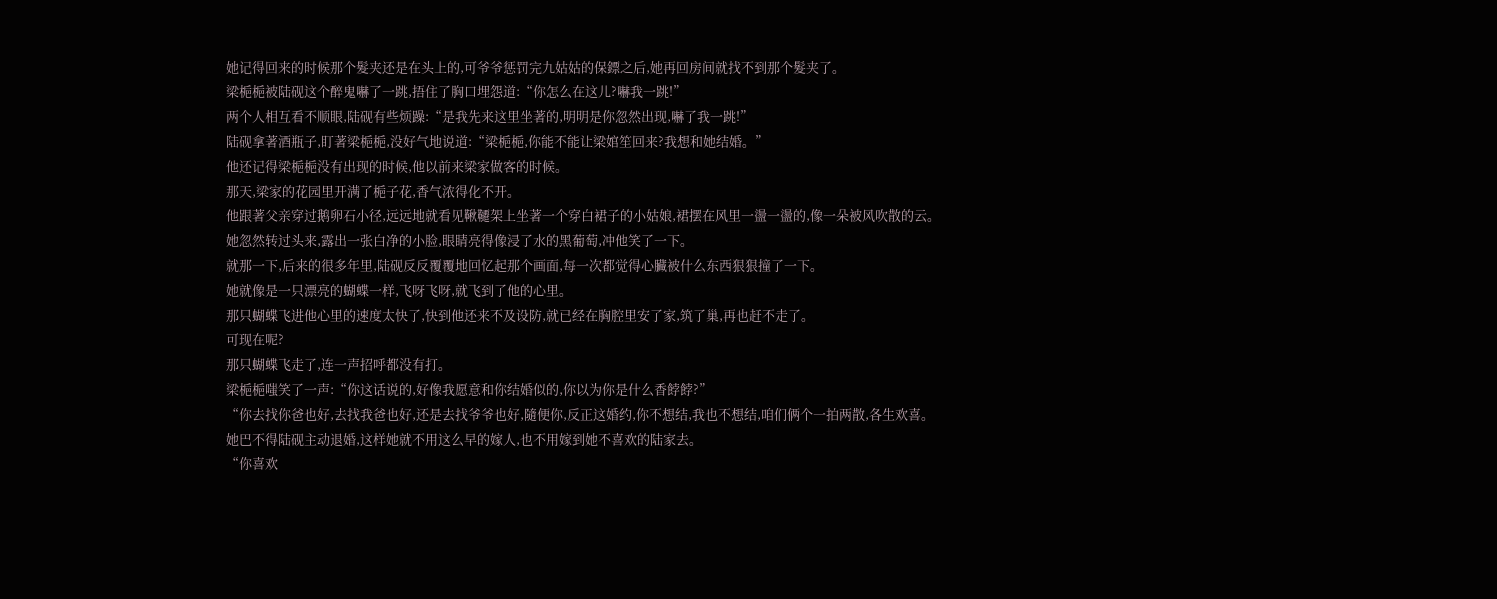她记得回来的时候那个髮夹还是在头上的,可爷爷惩罚完九姑姑的保鏢之后,她再回房间就找不到那个髮夹了。
梁梔梔被陆砚这个醉鬼嚇了一跳,捂住了胸口埋怨道:“你怎么在这儿?嚇我一跳!”
两个人相互看不顺眼,陆砚有些烦躁:“是我先来这里坐著的,明明是你忽然出现,嚇了我一跳!”
陆砚拿著酒瓶子,盯著梁梔梔,没好气地说道:“梁梔梔,你能不能让梁婠笙回来?我想和她结婚。”
他还记得梁梔梔没有出现的时候,他以前来梁家做客的时候。
那天,梁家的花园里开满了梔子花,香气浓得化不开。
他跟著父亲穿过鹅卵石小径,远远地就看见鞦韆架上坐著一个穿白裙子的小姑娘,裙摆在风里一盪一盪的,像一朵被风吹散的云。
她忽然转过头来,露出一张白净的小脸,眼睛亮得像浸了水的黑葡萄,冲他笑了一下。
就那一下,后来的很多年里,陆砚反反覆覆地回忆起那个画面,每一次都觉得心臟被什么东西狠狠撞了一下。
她就像是一只漂亮的蝴蝶一样,飞呀飞呀,就飞到了他的心里。
那只蝴蝶飞进他心里的速度太快了,快到他还来不及设防,就已经在胸腔里安了家,筑了巢,再也赶不走了。
可现在呢?
那只蝴蝶飞走了,连一声招呼都没有打。
梁梔梔嗤笑了一声:“你这话说的,好像我愿意和你结婚似的,你以为你是什么香餑餑?”
“你去找你爸也好,去找我爸也好,还是去找爷爷也好,隨便你,反正这婚约,你不想结,我也不想结,咱们俩个一拍两散,各生欢喜。
她巴不得陆砚主动退婚,这样她就不用这么早的嫁人,也不用嫁到她不喜欢的陆家去。
“你喜欢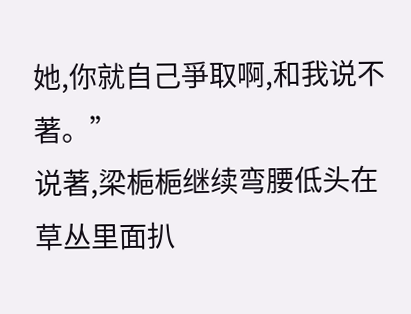她,你就自己爭取啊,和我说不著。”
说著,梁梔梔继续弯腰低头在草丛里面扒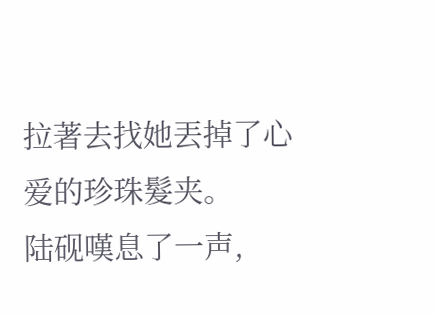拉著去找她丟掉了心爱的珍珠髮夹。
陆砚嘆息了一声,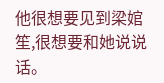他很想要见到梁婠笙,很想要和她说说话。